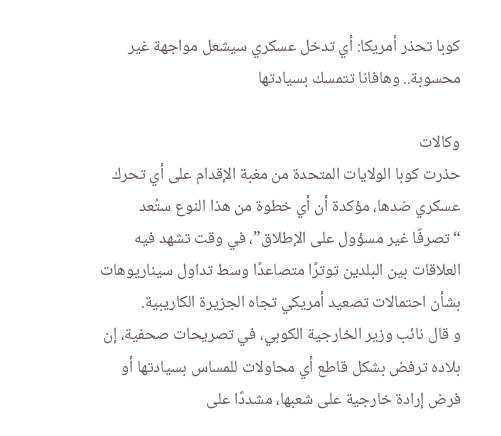كوبا تحذر أمريكا: أي تدخل عسكري سيشعل مواجهة غير محسوبة.. وهافانا تتمسك بسيادتها

وكالات
حذرت كوبا الولايات المتحدة من مغبة الإقدام على أي تحرك عسكري ضدها، مؤكدة أن أي خطوة من هذا النوع ستُعد “تصرفًا غير مسؤول على الإطلاق”، في وقت تشهد فيه العلاقات بين البلدين توترًا متصاعدًا وسط تداول سيناريوهات بشأن احتمالات تصعيد أمريكي تجاه الجزيرة الكاريبية.
و قال نائب وزير الخارجية الكوبي، في تصريحات صحفية، إن بلاده ترفض بشكل قاطع أي محاولات للمساس بسيادتها أو فرض إرادة خارجية على شعبها، مشددًا على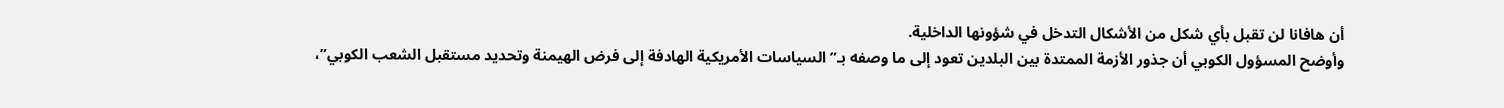أن هافانا لن تقبل بأي شكل من الأشكال التدخل في شؤونها الداخلية.
وأوضح المسؤول الكوبي أن جذور الأزمة الممتدة بين البلدين تعود إلى ما وصفه بـ”السياسات الأمريكية الهادفة إلى فرض الهيمنة وتحديد مستقبل الشعب الكوبي”،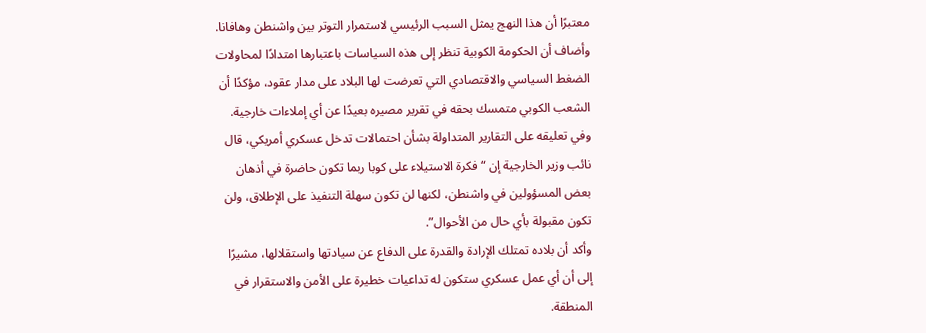معتبرًا أن هذا النهج يمثل السبب الرئيسي لاستمرار التوتر بين واشنطن وهافانا.
وأضاف أن الحكومة الكوبية تنظر إلى هذه السياسات باعتبارها امتدادًا لمحاولات الضغط السياسي والاقتصادي التي تعرضت لها البلاد على مدار عقود، مؤكدًا أن الشعب الكوبي متمسك بحقه في تقرير مصيره بعيدًا عن أي إملاءات خارجية.
وفي تعليقه على التقارير المتداولة بشأن احتمالات تدخل عسكري أمريكي، قال نائب وزير الخارجية إن “فكرة الاستيلاء على كوبا ربما تكون حاضرة في أذهان بعض المسؤولين في واشنطن، لكنها لن تكون سهلة التنفيذ على الإطلاق، ولن تكون مقبولة بأي حال من الأحوال”.
وأكد أن بلاده تمتلك الإرادة والقدرة على الدفاع عن سيادتها واستقلالها، مشيرًا إلى أن أي عمل عسكري ستكون له تداعيات خطيرة على الأمن والاستقرار في المنطقة.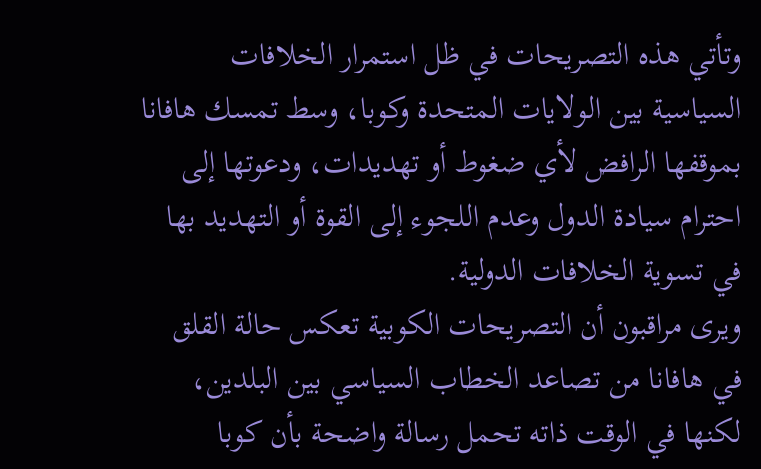وتأتي هذه التصريحات في ظل استمرار الخلافات السياسية بين الولايات المتحدة وكوبا، وسط تمسك هافانا بموقفها الرافض لأي ضغوط أو تهديدات، ودعوتها إلى احترام سيادة الدول وعدم اللجوء إلى القوة أو التهديد بها في تسوية الخلافات الدولية.
ويرى مراقبون أن التصريحات الكوبية تعكس حالة القلق في هافانا من تصاعد الخطاب السياسي بين البلدين، لكنها في الوقت ذاته تحمل رسالة واضحة بأن كوبا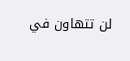لن تتهاون في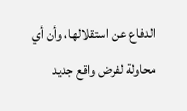الدفاع عن استقلالها، وأن أي محاولة لفرض واقع جديد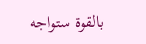بالقوة ستواجه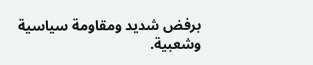برفض شديد ومقاومة سياسية وشعبية.